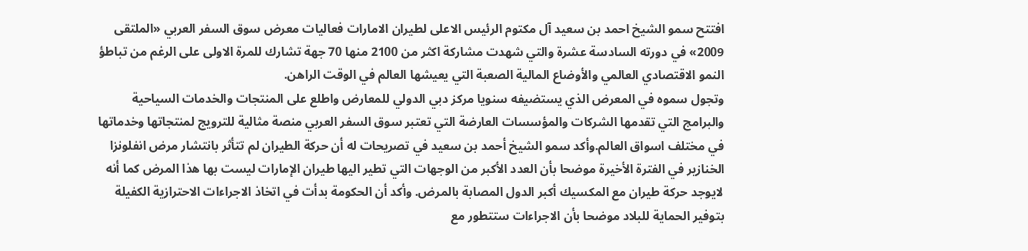افتتح سمو الشيخ احمد بن سعيد آل مكتوم الرئيس الاعلى لطيران الامارات فعاليات معرض سوق السفر العربي «الملتقى 2009» في دورته السادسة عشرة والتي شهدت مشاركة اكثر من 2100 منها 70 جهة تشارك للمرة الاولى على الرغم من تباطؤ النمو الاقتصادي العالمي والأوضاع المالية الصعبة التي يعيشها العالم في الوقت الراهن.
وتجول سموه في المعرض الذي يستضيفه سنويا مركز دبي الدولي للمعارض واطلع على المنتجات والخدمات السياحية والبرامج التي تقدمها الشركات والمؤسسات العارضة التي تعتبر سوق السفر العربي منصة مثالية للترويج لمنتجاتها وخدماتها في مختلف اسواق العالم.وأكد سمو الشيخ أحمد بن سعيد في تصريحات له أن حركة الطيران لم تتأثر بانتشار مرض انفلونزا الخنازير في الفترة الأخيرة موضحا بأن العدد الأكبر من الوجهات التي تطير اليها طيران الإمارات ليست بها هذا المرض كما أنه لايوجد حركة طيران مع المكسيك أكبر الدول المصابة بالمرض. وأكد أن الحكومة بدأت في اتخاذ الاجراءات الاحترازية الكفيلة بتوفير الحماية للبلاد موضحا بأن الاجراءات ستتطور مع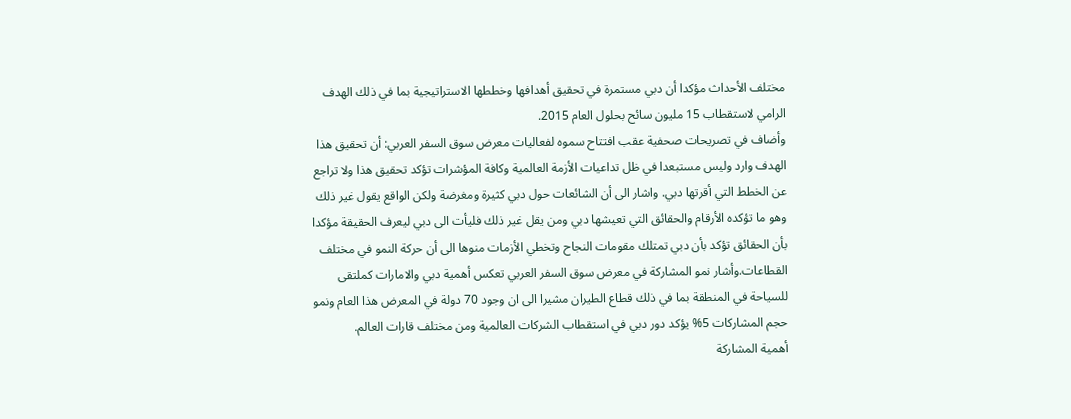مختلف الأحداث مؤكدا أن دبي مستمرة في تحقيق أهدافها وخططها الاستراتيجية بما في ذلك الهدف الرامي لاستقطاب 15 مليون سائح بحلول العام 2015.
وأضاف في تصريحات صحفية عقب افتتاح سموه لفعاليات معرض سوق السفر العربي: أن تحقيق هذا الهدف وارد وليس مستبعدا في ظل تداعيات الأزمة العالمية وكافة المؤشرات تؤكد تحقيق هذا ولا تراجع عن الخطط التي أقرتها دبي. واشار الى أن الشائعات حول دبي كثيرة ومغرضة ولكن الواقع يقول غير ذلك وهو ما تؤكده الأرقام والحقائق التي تعيشها دبي ومن يقل غير ذلك فليأت الى دبي ليعرف الحقيقة مؤكدا بأن الحقائق تؤكد بأن دبي تمتلك مقومات النجاح وتخطي الأزمات منوها الى أن حركة النمو في مختلف القطاعات.وأشار نمو المشاركة في معرض سوق السفر العربي تعكس أهمية دبي والامارات كملتقى للسياحة في المنطقة بما في ذلك قطاع الطيران مشيرا الى ان وجود 70 دولة في المعرض هذا العام ونمو حجم المشاركات 5% يؤكد دور دبي في استقطاب الشركات العالمية ومن مختلف قارات العالم.
أهمية المشاركة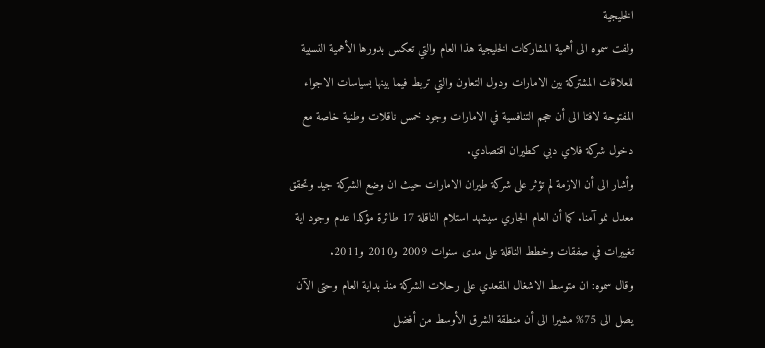الخليجية
ولفت سموه الى أهمية المشاركات الخليجية هذا العام والتي تعكس بدورها الأهمية النسبية للعلاقات المشتركة بين الامارات ودول التعاون والتي تربط فيما بينها بسياسات الاجواء المفتوحة لافتا الى أن حجم التنافسية في الامارات وجود خمس ناقلات وطنية خاصة مع دخول شركة فلاي دبي كطيران اقتصادي.
وأشار الى أن الازمة لم تؤثر على شركة طيران الامارات حيث ان وضع الشركة جيد وتحقق معدل نمو آمنا. كما أن العام الجاري سيشهد استلام الناقلة 17 طائرة مؤكدا عدم وجود اية تغييرات في صفقات وخطط الناقلة على مدى سنوات 2009 و2010 و2011.
وقال سموه: ان متوسط الاشغال المقعدي على رحلات الشركة منذ بداية العام وحتى الآن يصل الى 75% مشيرا الى أن منطقة الشرق الأوسط من أفضل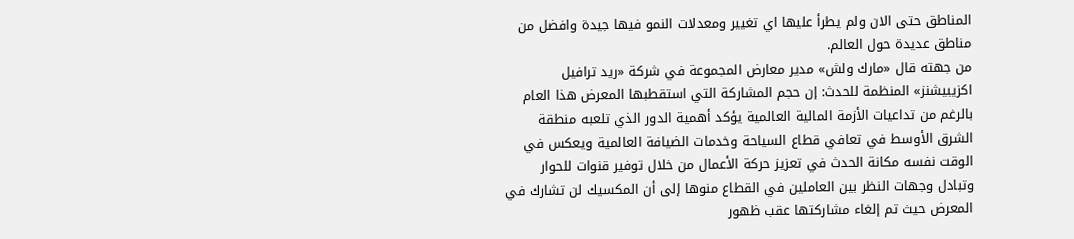المناطق حتى الان ولم يطرأ عليها اي تغيير ومعدلات النمو فيها جيدة وافضل من مناطق عديدة حول العالم.
من جهته قال «مارك ولش» مدير معارض المجموعة في شركة «ريد ترافيل اكزيبيشنز» المنظمة للحدث: إن حجم المشاركة التي استقطبها المعرض هذا العام بالرغم من تداعيات الأزمة المالية العالمية يؤكد أهمية الدور الذي تلعبه منطقة الشرق الأوسط في تعافي قطاع السياحة وخدمات الضيافة العالمية ويعكس في الوقت نفسه مكانة الحدث في تعزيز حركة الأعمال من خلال توفير قنوات للحوار وتبادل وجهات النظر بين العاملين في القطاع منوها إلى أن المكسيك لن تشارك في المعرض حيث تم إلغاء مشاركتها عقب ظهور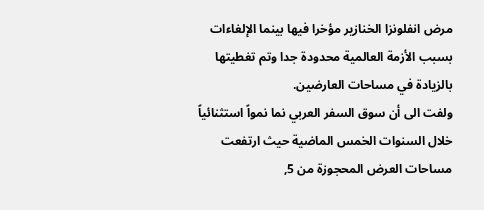مرض انفلونزا الخنازير مؤخرا فيها بينما الإلغاءات بسبب الأزمة العالمية محدودة جدا وتم تغطيتها بالزيادة في مساحات العارضين.
ولفت الى أن سوق السفر العربي نما نمواً استثنائياً خلال السنوات الخمس الماضية حيث ارتفعت مساحات العرض المحجوزة من 5,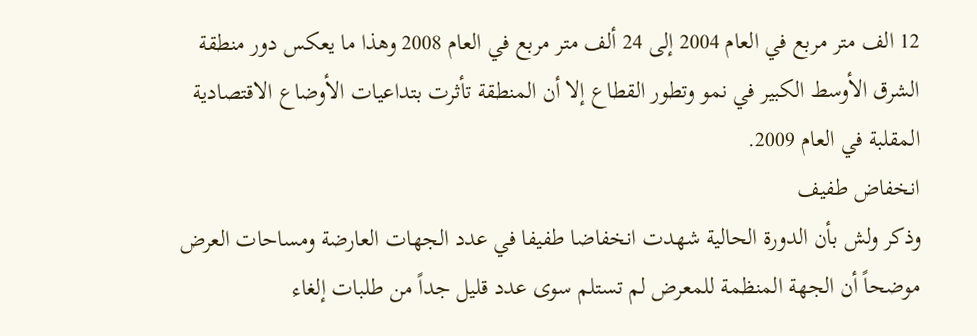12 الف متر مربع في العام 2004 إلى 24 ألف متر مربع في العام 2008 وهذا ما يعكس دور منطقة الشرق الأوسط الكبير في نمو وتطور القطاع إلا أن المنطقة تأثرت بتداعيات الأوضاع الاقتصادية المقلبة في العام 2009.
انخفاض طفيف
وذكر ولش بأن الدورة الحالية شهدت انخفاضا طفيفا في عدد الجهات العارضة ومساحات العرض موضحاً أن الجهة المنظمة للمعرض لم تستلم سوى عدد قليل جداً من طلبات إلغاء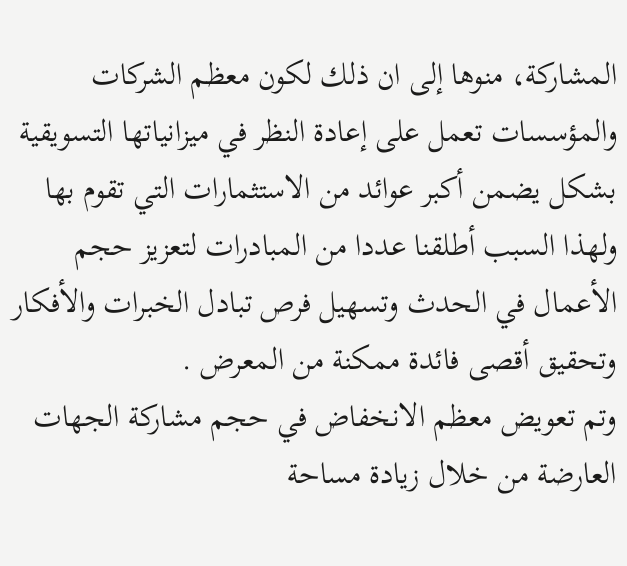المشاركة، منوها إلى ان ذلك لكون معظم الشركات والمؤسسات تعمل على إعادة النظر في ميزانياتها التسويقية بشكل يضمن أكبر عوائد من الاستثمارات التي تقوم بها ولهذا السبب أطلقنا عددا من المبادرات لتعزيز حجم الأعمال في الحدث وتسهيل فرص تبادل الخبرات والأفكار وتحقيق أقصى فائدة ممكنة من المعرض .
وتم تعويض معظم الانخفاض في حجم مشاركة الجهات العارضة من خلال زيادة مساحة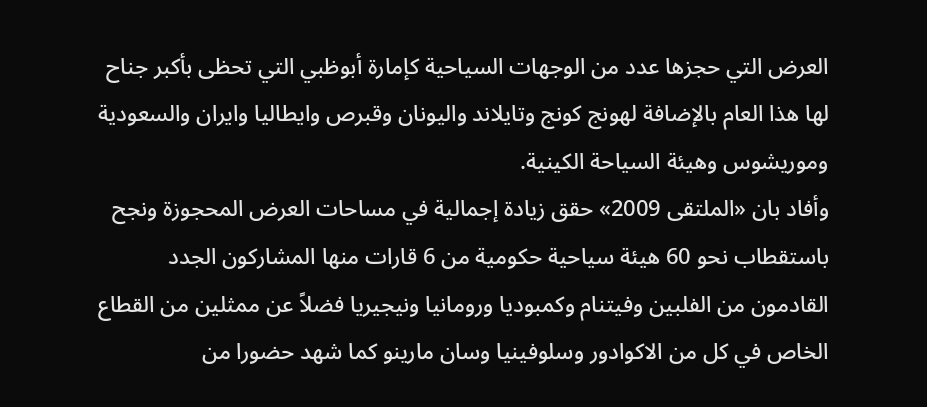العرض التي حجزها عدد من الوجهات السياحية كإمارة أبوظبي التي تحظى بأكبر جناح لها هذا العام بالإضافة لهونج كونج وتايلاند واليونان وقبرص وايطاليا وايران والسعودية وموريشوس وهيئة السياحة الكينية.
وأفاد بان «الملتقى 2009» حقق زيادة إجمالية في مساحات العرض المحجوزة ونجح باستقطاب نحو 60 هيئة سياحية حكومية من 6 قارات منها المشاركون الجدد القادمون من الفلبين وفيتنام وكمبوديا ورومانيا ونيجيريا فضلاً عن ممثلين من القطاع الخاص في كل من الاكوادور وسلوفينيا وسان مارينو كما شهد حضورا من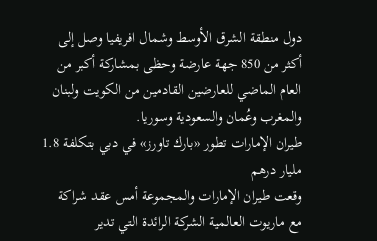دول منطقة الشرق الأوسط وشمال افريفيا وصل إلى أكثر من 850 جهة عارضة وحظى بمشاركة أكبر من العام الماضي للعارضين القادمين من الكويت ولبنان والمغرب وعُمان والسعودية وسوريا.
طيران الإمارات تطور «بارك تاورز» في دبي بتكلفة 1.8 مليار درهم
وقعت طيران الإمارات والمجموعة أمس عقد شراكة مع ماريوت العالمية الشركة الرائدة التي تدير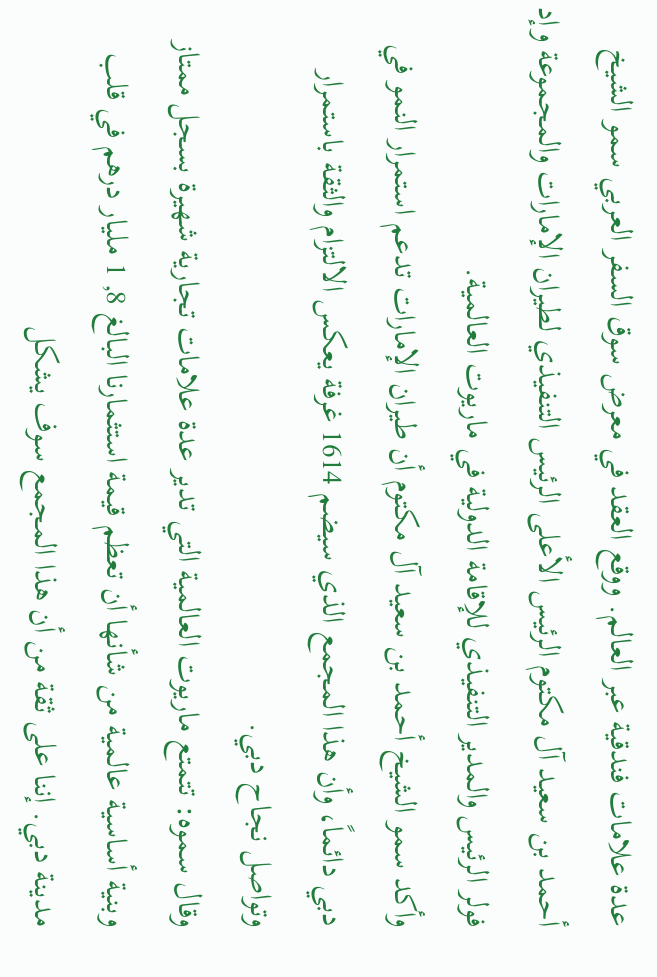عدة علامات فندقية عبر العالم. ووقع العقد في معرض سوق السفر العربي سمو الشيخ أحمد بن سعيد آل مكتوم الرئيس الأعلى الرئيس التنفيذي لطيران الإمارات والمجموعة وإد فولر الرئيس والمدير التنفيذي للإقامة الدولية في ماريوت العالمية.
وأكد سمو الشيخ أحمد بن سعيد آل مكتوم أن طيران الإمارات تدعم استمرار النمو في دبي دائماً، وأن هذا المجمع الذي سيضم 1614 غرفة يعكس الالتزام والثقة باستمرار وتواصل نجاح دبي.
وقال سموه: تتمتع ماريوت العالمية التي تدير عدة علامات تجارية شهيرة بسجل ممتاز وبنية أساسية عالمية من شأنها أن تعظم قيمة استثمارنا البالغ 8, 1 مليار درهم في قلب مدينة دبي. إننا على ثقة من أن هذا المجمع سوف يشكل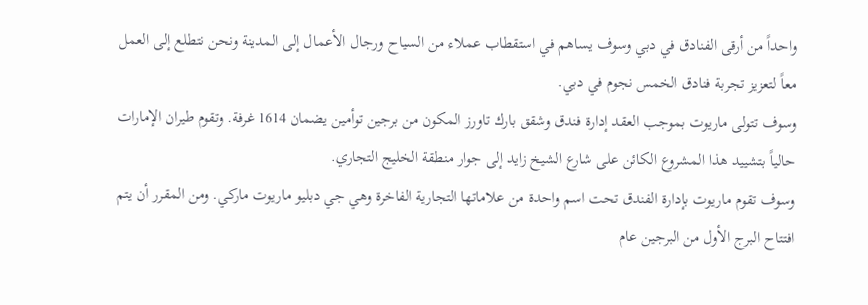واحداً من أرقى الفنادق في دبي وسوف يساهم في استقطاب عملاء من السياح ورجال الأعمال إلى المدينة ونحن نتطلع إلى العمل معاً لتعزيز تجربة فنادق الخمس نجوم في دبي.
وسوف تتولى ماريوت بموجب العقد إدارة فندق وشقق بارك تاورز المكون من برجين توأمين يضمان 1614 غرفة. وتقوم طيران الإمارات حالياً بتشييد هذا المشروع الكائن على شارع الشيخ زايد إلى جوار منطقة الخليج التجاري.
وسوف تقوم ماريوت بإدارة الفندق تحت اسم واحدة من علاماتها التجارية الفاخرة وهي جي دبليو ماريوت ماركي. ومن المقرر أن يتم افتتاح البرج الأول من البرجين عام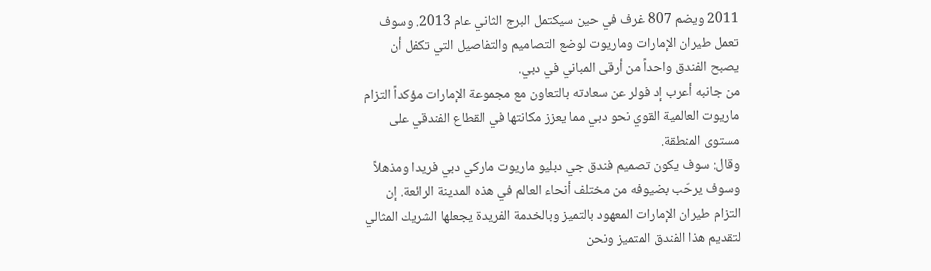2011 ويضم 807 غرف في حين سيكتمل البرج الثاني عام 2013. وسوف تعمل طيران الإمارات وماريوت لوضع التصاميم والتفاصيل التي تكفل أن يصبح الفندق واحداً من أرقى المباني في دبي.
من جانبه أعرب إد فولر عن سعادته بالتعاون مع مجموعة الإمارات مؤكداً التزام ماريوت العالمية القوي نحو دبي مما يعزز مكانتها في القطاع الفندقي على مستوى المنطقة.
وقال: سوف يكون تصميم فندق جي دبليو ماريوت ماركي دبي فريدا ومذهلاً وسوف يرحّب بضيوفه من مختلف أنحاء العالم في هذه المدينة الرائعة. إن التزام طيران الإمارات المعهود بالتميز وبالخدمة الفريدة يجعلها الشريك المثالي لتقديم هذا الفندق المتميز ونحن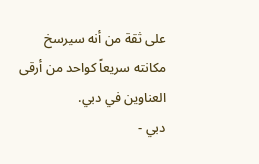على ثقة من أنه سيرسخ مكانته سريعاً كواحد من أرقى العناوين في دبي.
دبي -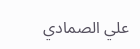علي الصمادي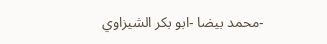-محمد بيضا -ابو بكر الشيزاوي